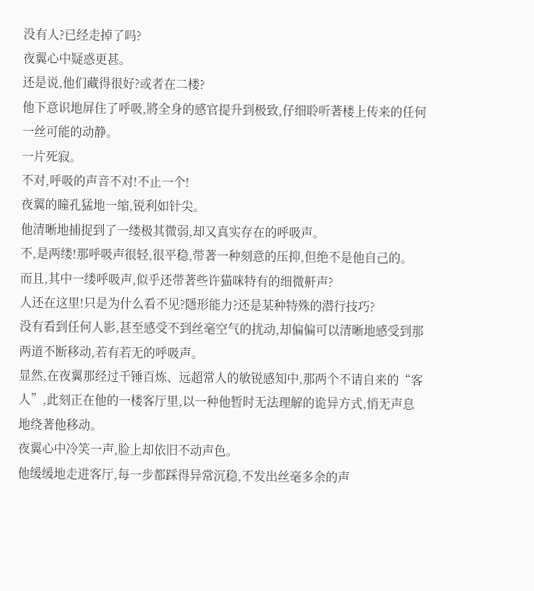没有人?已经走掉了吗?
夜翼心中疑惑更甚。
还是说,他们藏得很好?或者在二楼?
他下意识地屏住了呼吸,將全身的感官提升到极致,仔细聆听著楼上传来的任何一丝可能的动静。
一片死寂。
不对,呼吸的声音不对!不止一个!
夜翼的瞳孔猛地一缩,锐利如针尖。
他清晰地捕捉到了一缕极其微弱,却又真实存在的呼吸声。
不,是两缕!那呼吸声很轻,很平稳,带著一种刻意的压抑,但绝不是他自己的。
而且,其中一缕呼吸声,似乎还带著些许猫咪特有的细微鼾声?
人还在这里!只是为什么看不见?隱形能力?还是某种特殊的潜行技巧?
没有看到任何人影,甚至感受不到丝毫空气的扰动,却偏偏可以清晰地感受到那两道不断移动,若有若无的呼吸声。
显然,在夜翼那经过千锤百炼、远超常人的敏锐感知中,那两个不请自来的“客人”,此刻正在他的一楼客厅里,以一种他暂时无法理解的诡异方式,悄无声息地绕著他移动。
夜翼心中冷笑一声,脸上却依旧不动声色。
他缓缓地走进客厅,每一步都踩得异常沉稳,不发出丝毫多余的声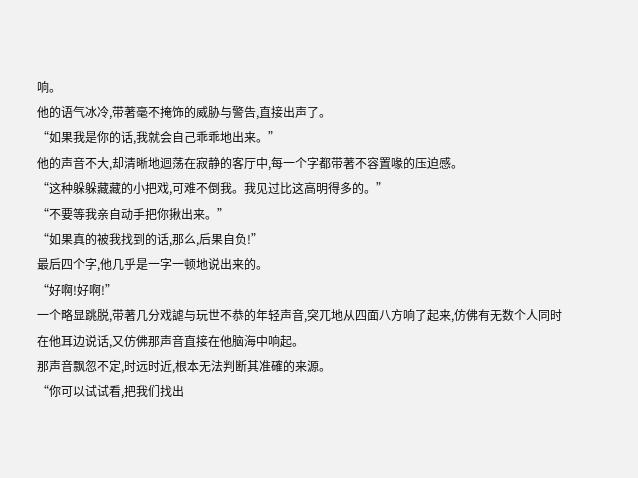响。
他的语气冰冷,带著毫不掩饰的威胁与警告,直接出声了。
“如果我是你的话,我就会自己乖乖地出来。”
他的声音不大,却清晰地迴荡在寂静的客厅中,每一个字都带著不容置喙的压迫感。
“这种躲躲藏藏的小把戏,可难不倒我。我见过比这高明得多的。”
“不要等我亲自动手把你揪出来。”
“如果真的被我找到的话,那么,后果自负!”
最后四个字,他几乎是一字一顿地说出来的。
“好啊!好啊!”
一个略显跳脱,带著几分戏謔与玩世不恭的年轻声音,突兀地从四面八方响了起来,仿佛有无数个人同时在他耳边说话,又仿佛那声音直接在他脑海中响起。
那声音飘忽不定,时远时近,根本无法判断其准確的来源。
“你可以试试看,把我们找出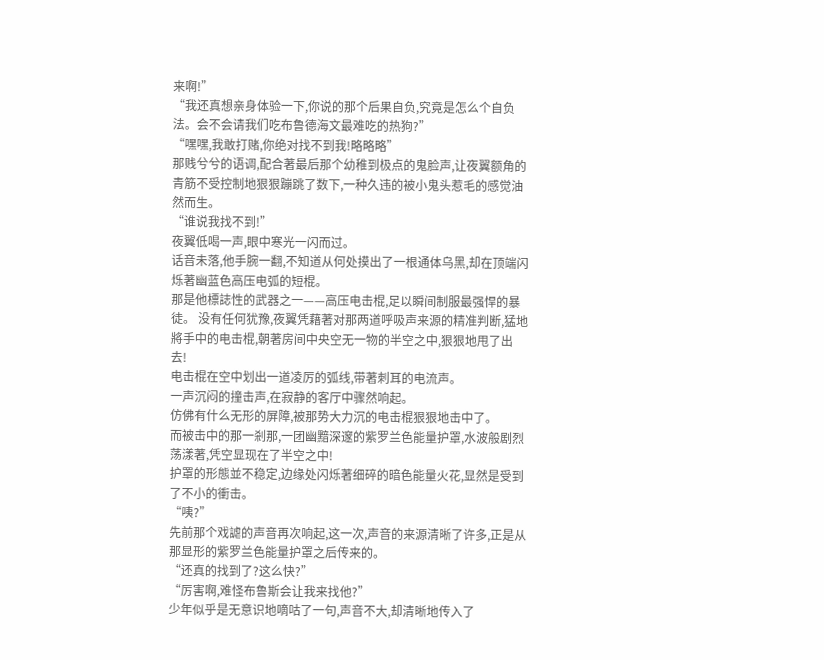来啊!”
“我还真想亲身体验一下,你说的那个后果自负,究竟是怎么个自负法。会不会请我们吃布鲁德海文最难吃的热狗?”
“嘿嘿,我敢打赌,你绝对找不到我!略略略”
那贱兮兮的语调,配合著最后那个幼稚到极点的鬼脸声,让夜翼额角的青筋不受控制地狠狠蹦跳了数下,一种久违的被小鬼头惹毛的感觉油然而生。
“谁说我找不到!”
夜翼低喝一声,眼中寒光一闪而过。
话音未落,他手腕一翻,不知道从何处摸出了一根通体乌黑,却在顶端闪烁著幽蓝色高压电弧的短棍。
那是他標誌性的武器之一——高压电击棍,足以瞬间制服最强悍的暴徒。 没有任何犹豫,夜翼凭藉著对那两道呼吸声来源的精准判断,猛地將手中的电击棍,朝著房间中央空无一物的半空之中,狠狠地甩了出去!
电击棍在空中划出一道凌厉的弧线,带著刺耳的电流声。
一声沉闷的撞击声,在寂静的客厅中骤然响起。
仿佛有什么无形的屏障,被那势大力沉的电击棍狠狠地击中了。
而被击中的那一剎那,一团幽黯深邃的紫罗兰色能量护罩,水波般剧烈荡漾著,凭空显现在了半空之中!
护罩的形態並不稳定,边缘处闪烁著细碎的暗色能量火花,显然是受到了不小的衝击。
“咦?”
先前那个戏謔的声音再次响起,这一次,声音的来源清晰了许多,正是从那显形的紫罗兰色能量护罩之后传来的。
“还真的找到了?这么快?”
“厉害啊,难怪布鲁斯会让我来找他?”
少年似乎是无意识地嘀咕了一句,声音不大,却清晰地传入了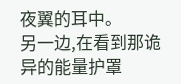夜翼的耳中。
另一边,在看到那诡异的能量护罩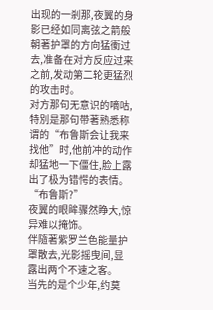出现的一剎那,夜翼的身影已经如同离弦之箭般朝著护罩的方向猛衝过去,准备在对方反应过来之前,发动第二轮更猛烈的攻击时。
对方那句无意识的嘀咕,特別是那句带著熟悉称谓的“布鲁斯会让我来找他”时,他前冲的动作却猛地一下僵住,脸上露出了极为错愕的表情。
“布鲁斯?”
夜翼的眼眸骤然睁大,惊异难以掩饰。
伴隨著紫罗兰色能量护罩散去,光影摇曳间,显露出两个不速之客。
当先的是个少年,约莫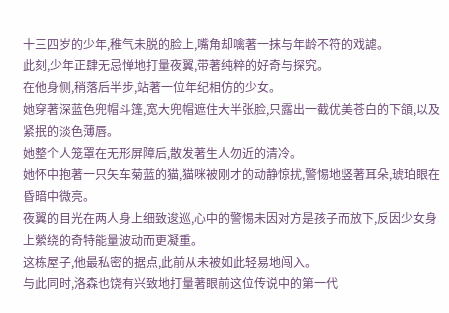十三四岁的少年,稚气未脱的脸上,嘴角却噙著一抹与年龄不符的戏謔。
此刻,少年正肆无忌惮地打量夜翼,带著纯粹的好奇与探究。
在他身侧,稍落后半步,站著一位年纪相仿的少女。
她穿著深蓝色兜帽斗篷,宽大兜帽遮住大半张脸,只露出一截优美苍白的下頜,以及紧抿的淡色薄唇。
她整个人笼罩在无形屏障后,散发著生人勿近的清冷。
她怀中抱著一只矢车菊蓝的猫,猫咪被刚才的动静惊扰,警惕地竖著耳朵,琥珀眼在昏暗中微亮。
夜翼的目光在两人身上细致逡巡,心中的警惕未因对方是孩子而放下,反因少女身上縈绕的奇特能量波动而更凝重。
这栋屋子,他最私密的据点,此前从未被如此轻易地闯入。
与此同时,洛森也饶有兴致地打量著眼前这位传说中的第一代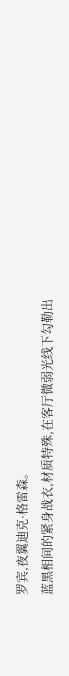罗宾,夜翼迪克·格雷森。
蓝黑相间的紧身战衣,材质特殊,在客厅微弱光线下勾勒出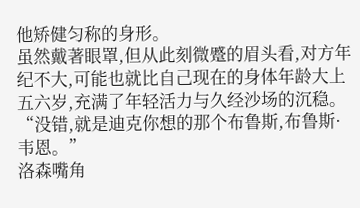他矫健匀称的身形。
虽然戴著眼罩,但从此刻微蹙的眉头看,对方年纪不大,可能也就比自己现在的身体年龄大上五六岁,充满了年轻活力与久经沙场的沉稳。
“没错,就是迪克你想的那个布鲁斯,布鲁斯·韦恩。”
洛森嘴角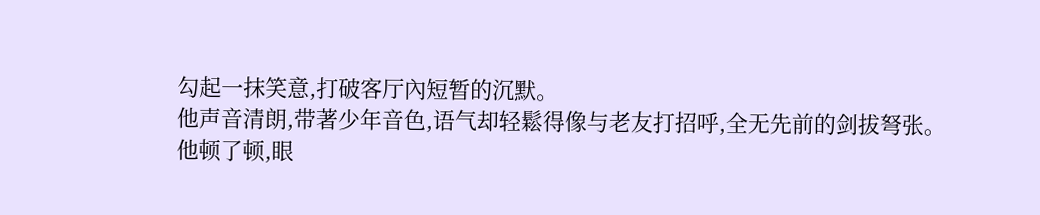勾起一抹笑意,打破客厅內短暂的沉默。
他声音清朗,带著少年音色,语气却轻鬆得像与老友打招呼,全无先前的剑拔弩张。
他顿了顿,眼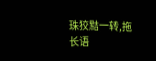珠狡黠一转,拖长语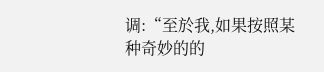调:“至於我,如果按照某种奇妙的的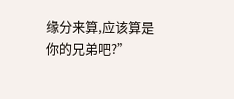缘分来算,应该算是你的兄弟吧?”